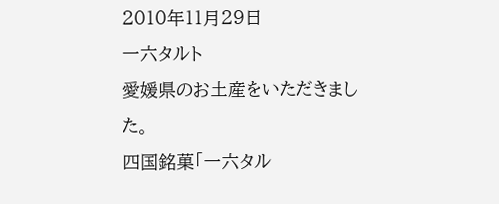2010年11月29日
一六タルト
愛媛県のお土産をいただきました。
四国銘菓「一六タル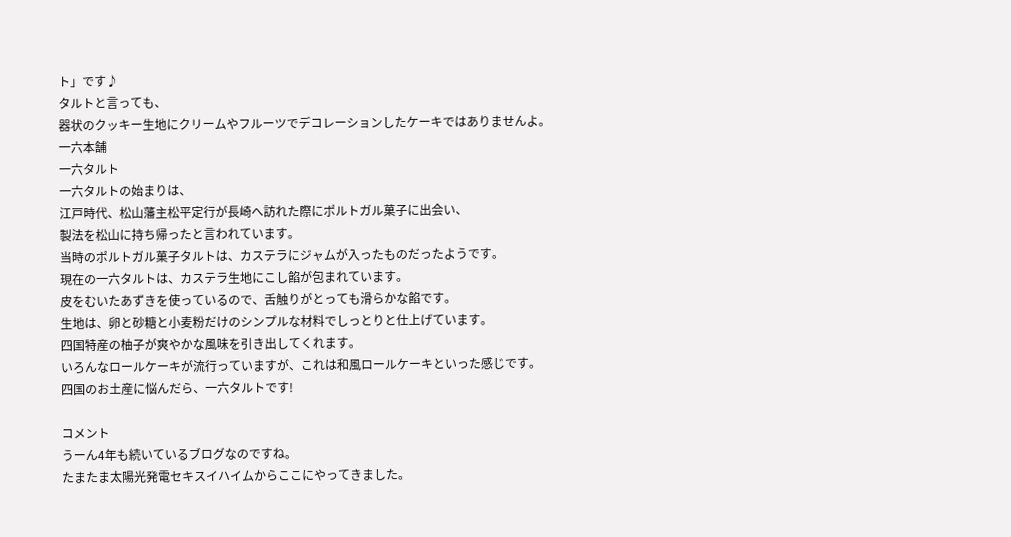ト」です♪
タルトと言っても、
器状のクッキー生地にクリームやフルーツでデコレーションしたケーキではありませんよ。
一六本舗
一六タルト
一六タルトの始まりは、
江戸時代、松山藩主松平定行が長崎へ訪れた際にポルトガル菓子に出会い、
製法を松山に持ち帰ったと言われています。
当時のポルトガル菓子タルトは、カステラにジャムが入ったものだったようです。
現在の一六タルトは、カステラ生地にこし餡が包まれています。
皮をむいたあずきを使っているので、舌触りがとっても滑らかな餡です。
生地は、卵と砂糖と小麦粉だけのシンプルな材料でしっとりと仕上げています。
四国特産の柚子が爽やかな風味を引き出してくれます。
いろんなロールケーキが流行っていますが、これは和風ロールケーキといった感じです。
四国のお土産に悩んだら、一六タルトです!

コメント
うーん4年も続いているブログなのですね。
たまたま太陽光発電セキスイハイムからここにやってきました。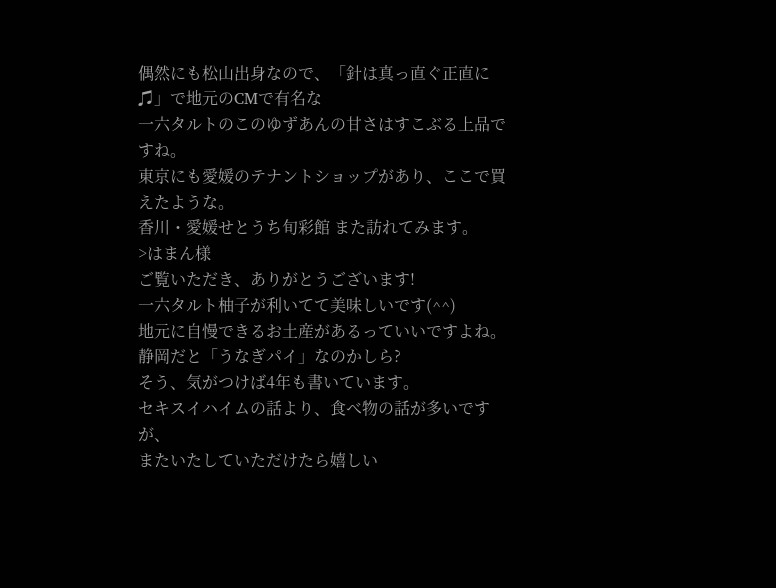偶然にも松山出身なので、「針は真っ直ぐ正直に♫」で地元のCMで有名な
一六タルトのこのゆずあんの甘さはすこぶる上品ですね。
東京にも愛媛のテナントショップがあり、ここで買えたような。
香川・愛媛せとうち旬彩館 また訪れてみます。
>はまん様
ご覧いただき、ありがとうございます!
一六タルト柚子が利いてて美味しいです(^^)
地元に自慢できるお土産があるっていいですよね。
静岡だと「うなぎパイ」なのかしら?
そう、気がつけば4年も書いています。
セキスイハイムの話より、食べ物の話が多いですが、
またいたしていただけたら嬉しい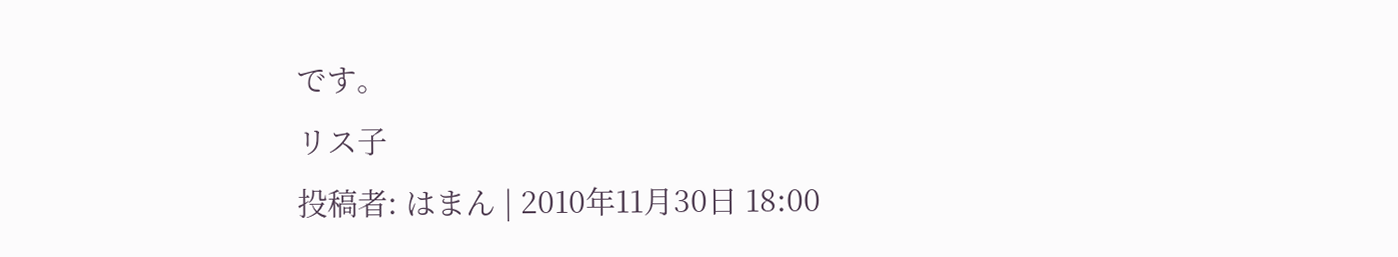です。
リス子
投稿者: はまん | 2010年11月30日 18:00